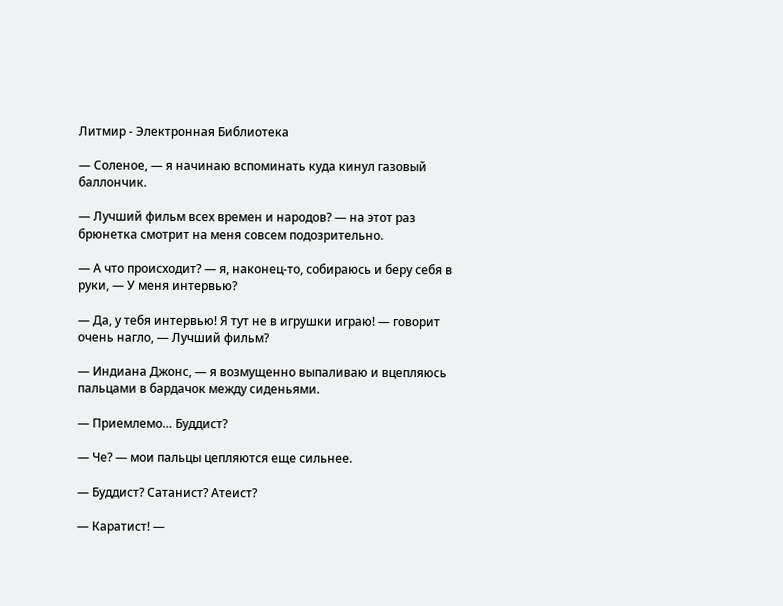Литмир - Электронная Библиотека

— Соленое, — я начинаю вспоминать куда кинул газовый баллончик.

— Лучший фильм всех времен и народов? — на этот раз брюнетка смотрит на меня совсем подозрительно.

— А что происходит? — я, наконец-то, собираюсь и беру себя в руки, — У меня интервью?

— Да, у тебя интервью! Я тут не в игрушки играю! — говорит очень нагло, — Лучший фильм?

— Индиана Джонс, — я возмущенно выпаливаю и вцепляюсь пальцами в бардачок между сиденьями.

— Приемлемо… Буддист?

— Че? — мои пальцы цепляются еще сильнее.

— Буддист? Сатанист? Атеист?

— Каратист! —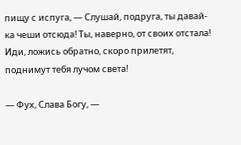пищу с испуга, — Слушай, подруга, ты давай-ка чеши отсюда! Ты, наверно, от своих отстала! Иди, ложись обратно, скоро прилетят, поднимут тебя лучом света!

— Фух, Слава Богу, —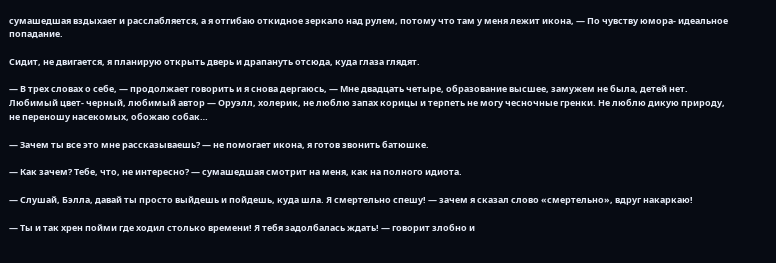сумашедшая вздыхает и расслабляется, а я отгибаю откидное зеркало над рулем, потому что там у меня лежит икона, — По чувству юмора- идеальное попадание.

Сидит, не двигается, я планирую открыть дверь и драпануть отсюда, куда глаза глядят.

— В трех словах о себе, — продолжает говорить и я снова дергаюсь, — Мне двадцать четыре, образование высшее, замужем не была, детей нет. Любимый цвет- черный, любимый автор — Оруэлл, холерик, не люблю запах корицы и терпеть не могу чесночные гренки. Не люблю дикую природу, не переношу насекомых, обожаю собак…

— Зачем ты все это мне рассказываешь? — не помогает икона, я готов звонить батюшке.

— Как зачем? Тебе, что, не интересно? — сумашедшая смотрит на меня, как на полного идиота.

— Слушай, Бэлла, давай ты просто выйдешь и пойдешь, куда шла. Я смертельно спешу! — зачем я сказал слово «смертельно», вдруг накаркаю!

— Ты и так хрен пойми где ходил столько времени! Я тебя задолбалась ждать! — говорит злобно и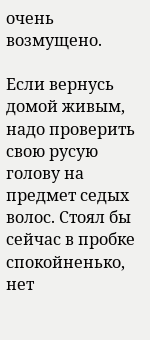очень возмущено.

Если вернусь домой живым, надо проверить свою русую голову на предмет седых волос. Стоял бы сейчас в пробке спокойненько, нет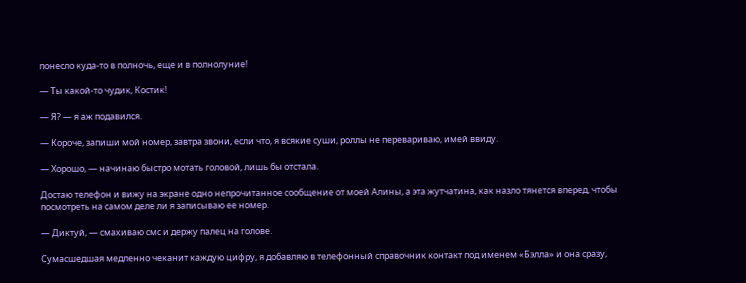понесло куда-то в полночь, еще и в полнолуние!

— Ты какой-то чудик, Костик!

— Я? — я аж подавился.

— Короче, запиши мой номер, завтра звони, если что, я всякие суши, роллы не перевариваю, имей ввиду.

— Хорошо, — начинаю быстро мотать головой, лишь бы отстала.

Достаю телефон и вижу на экране одно непрочитанное сообщение от моей Алины, а эта жутчатина, как назло тянется вперед, чтобы посмотреть на самом деле ли я записываю ее номер.

— Диктуй, — смахиваю смс и держу палец на голове.

Сумасшедшая медленно чеканит каждую цифру, я добавляю в телефонный справочник контакт под именем «Бэлла» и она сразу,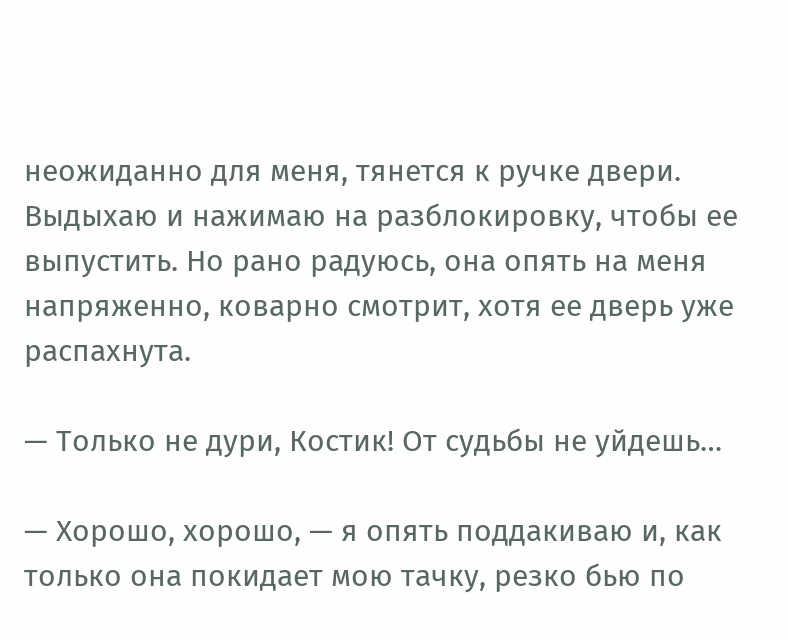неожиданно для меня, тянется к ручке двери. Выдыхаю и нажимаю на разблокировку, чтобы ее выпустить. Но рано радуюсь, она опять на меня напряженно, коварно смотрит, хотя ее дверь уже распахнута.

— Только не дури, Костик! От судьбы не уйдешь…

— Хорошо, хорошо, — я опять поддакиваю и, как только она покидает мою тачку, резко бью по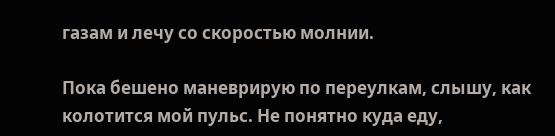газам и лечу со скоростью молнии.

Пока бешено маневрирую по переулкам, слышу, как колотится мой пульс. Не понятно куда еду,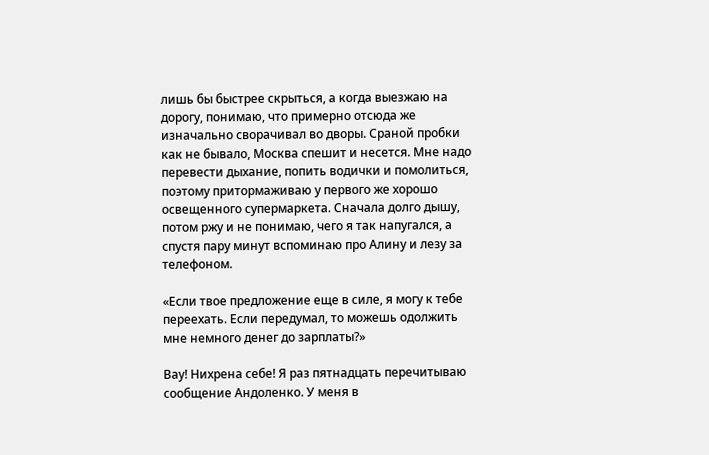лишь бы быстрее скрыться, а когда выезжаю на дорогу, понимаю, что примерно отсюда же изначально сворачивал во дворы. Сраной пробки как не бывало, Москва спешит и несется. Мне надо перевести дыхание, попить водички и помолиться, поэтому притормаживаю у первого же хорошо освещенного супермаркета. Сначала долго дышу, потом ржу и не понимаю, чего я так напугался, а спустя пару минут вспоминаю про Алину и лезу за телефоном.

«Если твое предложение еще в силе, я могу к тебе переехать. Если передумал, то можешь одолжить мне немного денег до зарплаты?»

Вау! Нихрена себе! Я раз пятнадцать перечитываю сообщение Андоленко. У меня в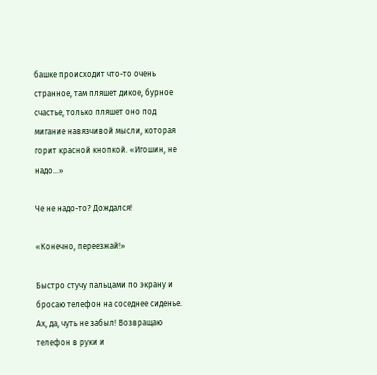башке происходит что-то очень странное, там пляшет дикое, бурное счастье, только пляшет оно под мигание навязчивой мысли, которая горит красной кнопкой. «Игошин, не надо…»

Че не надо-то? Дождался!

«Конечно, переезжай!»

Быстро стучу пальцами по экрану и бросаю телефон на соседнее сиденье. Ах, да, чуть не забыл! Возвращаю телефон в руки и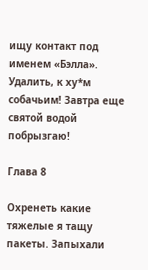ищу контакт под именем «Бэлла». Удалить, к ху*м собачьим! Завтра еще святой водой побрызгаю!

Глава 8

Охренеть какие тяжелые я тащу пакеты. Запыхали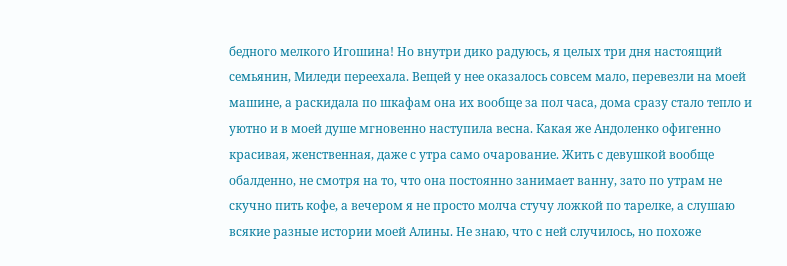бедного мелкого Игошина! Но внутри дико радуюсь, я целых три дня настоящий семьянин, Миледи переехала. Вещей у нее оказалось совсем мало, перевезли на моей машине, а раскидала по шкафам она их вообще за пол часа, дома сразу стало тепло и уютно и в моей душе мгновенно наступила весна. Какая же Андоленко офигенно красивая, женственная, даже с утра само очарование. Жить с девушкой вообще обалденно, не смотря на то, что она постоянно занимает ванну, зато по утрам не скучно пить кофе, а вечером я не просто молча стучу ложкой по тарелке, а слушаю всякие разные истории моей Алины. Не знаю, что с ней случилось, но похоже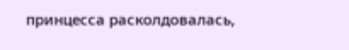принцесса расколдовалась,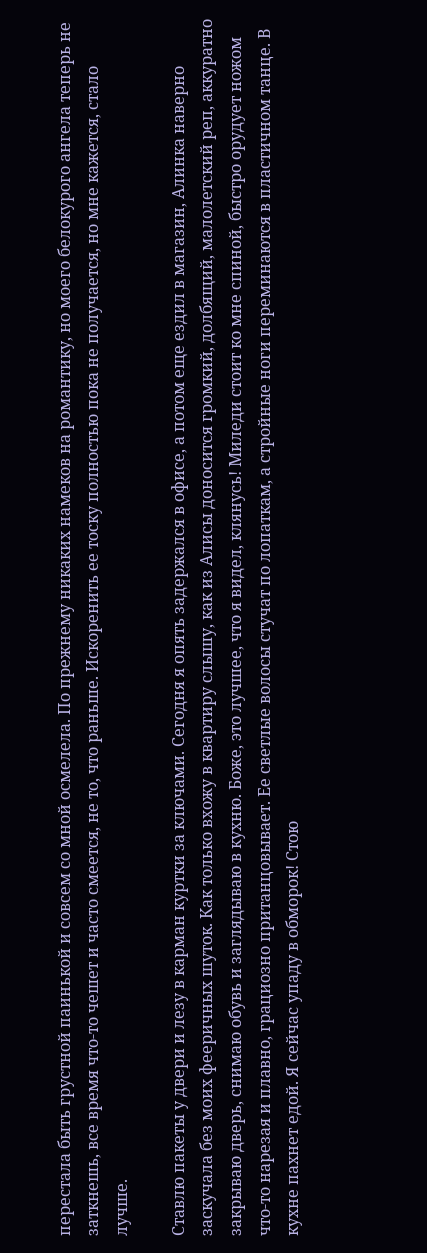перестала быть грустной паинькой и совсем со мной осмелела. По прежнему никаких намеков на романтику, но моего белокурого ангела теперь не заткнешь, все время что-то чешет и часто смеется, не то, что раньше. Искоренить ее тоску полностью пока не получается, но мне кажется, стало лучше.

Ставлю пакеты у двери и лезу в карман куртки за ключами. Сегодня я опять задержался в офисе, а потом еще ездил в магазин, Алинка наверно заскучала без моих фееричных шуток. Как только вхожу в квартиру слышу, как из Алисы доносится громкий, долбящий, малолетский реп, аккуратно закрываю дверь, снимаю обувь и заглядываю в кухню. Боже, это лучшее, что я видел, клянусь! Миледи стоит ко мне спиной, быстро орудует ножом что-то нарезая и плавно, грациозно пританцовывает. Ее светлые волосы стучат по лопаткам, а стройные ноги переминаются в пластичном танце. В кухне пахнет едой. Я сейчас упаду в обморок! Стою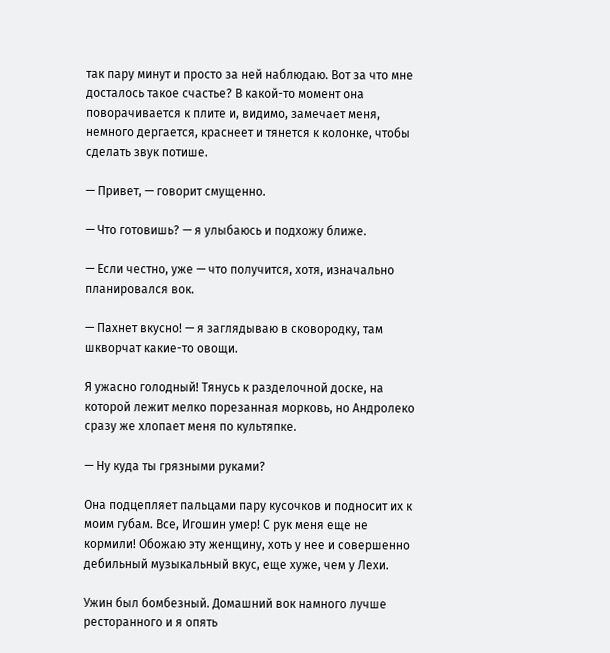так пару минут и просто за ней наблюдаю. Вот за что мне досталось такое счастье? В какой-то момент она поворачивается к плите и, видимо, замечает меня, немного дергается, краснеет и тянется к колонке, чтобы сделать звук потише.

— Привет, — говорит смущенно.

— Что готовишь? — я улыбаюсь и подхожу ближе.

— Если честно, уже — что получится, хотя, изначально планировался вок.

— Пахнет вкусно! — я заглядываю в сковородку, там шкворчат какие-то овощи.

Я ужасно голодный! Тянусь к разделочной доске, на которой лежит мелко порезанная морковь, но Андролеко сразу же хлопает меня по культяпке.

— Ну куда ты грязными руками?

Она подцепляет пальцами пару кусочков и подносит их к моим губам. Все, Игошин умер! С рук меня еще не кормили! Обожаю эту женщину, хоть у нее и совершенно дебильный музыкальный вкус, еще хуже, чем у Лехи.

Ужин был бомбезный. Домашний вок намного лучше ресторанного и я опять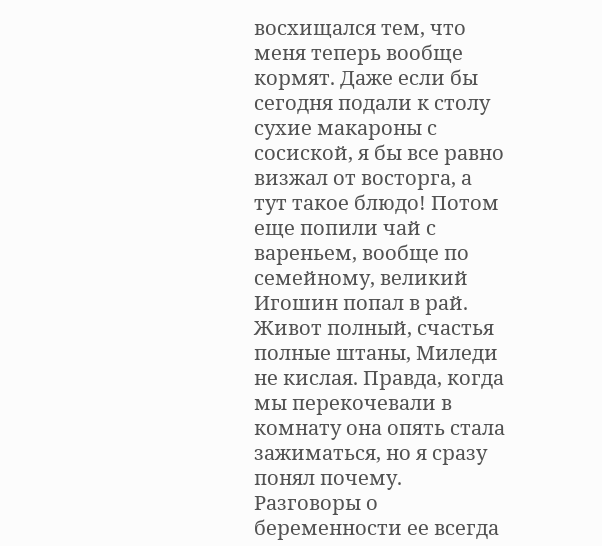восхищался тем, что меня теперь вообще кормят. Даже если бы сегодня подали к столу сухие макароны с сосиской, я бы все равно визжал от восторга, а тут такое блюдо! Потом еще попили чай с вареньем, вообще по семейному, великий Игошин попал в рай. Живот полный, счастья полные штаны, Миледи не кислая. Правда, когда мы перекочевали в комнату она опять стала зажиматься, но я сразу понял почему. Разговоры о беременности ее всегда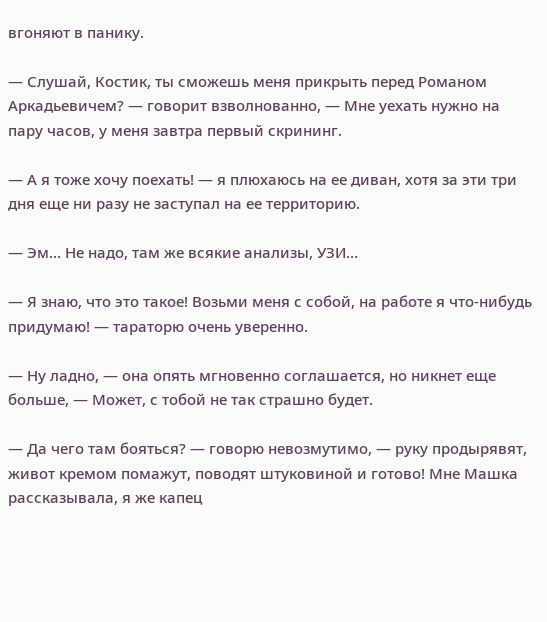вгоняют в панику.

— Слушай, Костик, ты сможешь меня прикрыть перед Романом Аркадьевичем? — говорит взволнованно, — Мне уехать нужно на пару часов, у меня завтра первый скрининг.

— А я тоже хочу поехать! — я плюхаюсь на ее диван, хотя за эти три дня еще ни разу не заступал на ее территорию.

— Эм… Не надо, там же всякие анализы, УЗИ…

— Я знаю, что это такое! Возьми меня с собой, на работе я что-нибудь придумаю! — тараторю очень уверенно.

— Ну ладно, — она опять мгновенно соглашается, но никнет еще больше, — Может, с тобой не так страшно будет.

— Да чего там бояться? — говорю невозмутимо, — руку продырявят, живот кремом помажут, поводят штуковиной и готово! Мне Машка рассказывала, я же капец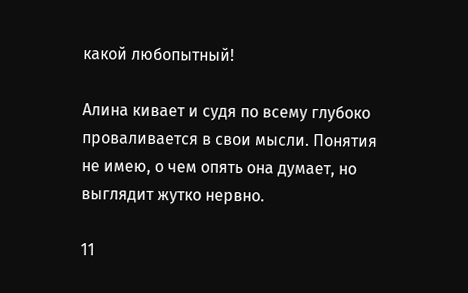какой любопытный!

Алина кивает и судя по всему глубоко проваливается в свои мысли. Понятия не имею, о чем опять она думает, но выглядит жутко нервно.

11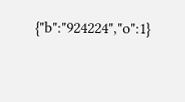{"b":"924224","o":1}